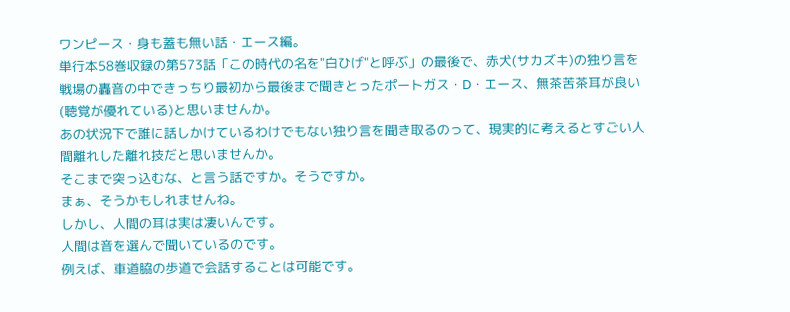ワンピース・身も蓋も無い話・エース編。
単行本58巻収録の第573話「この時代の名を"白ひげ"と呼ぶ」の最後で、赤犬(サカズキ)の独り言を戦場の轟音の中できっちり最初から最後まで聞きとったポートガス・D・エース、無茶苦茶耳が良い(聴覚が優れている)と思いませんか。
あの状況下で誰に話しかけているわけでもない独り言を聞き取るのって、現実的に考えるとすごい人間離れした離れ技だと思いませんか。
そこまで突っ込むな、と言う話ですか。そうですか。
まぁ、そうかもしれませんね。
しかし、人間の耳は実は凄いんです。
人間は音を選んで聞いているのです。
例えば、車道脇の歩道で会話することは可能です。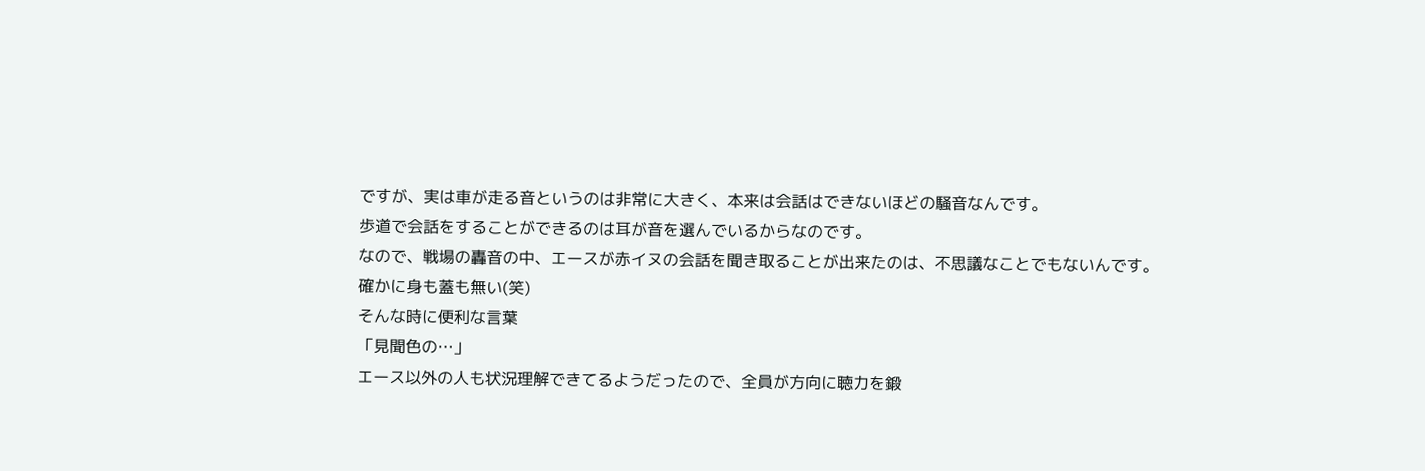ですが、実は車が走る音というのは非常に大きく、本来は会話はできないほどの騒音なんです。
歩道で会話をすることができるのは耳が音を選んでいるからなのです。
なので、戦場の轟音の中、エースが赤イヌの会話を聞き取ることが出来たのは、不思議なことでもないんです。
確かに身も蓋も無い(笑)
そんな時に便利な言葉
「見聞色の…」
エース以外の人も状況理解できてるようだったので、全員が方向に聴力を鍛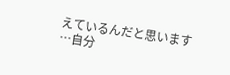えているんだと思います
…自分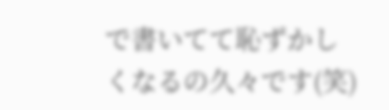で書いてて恥ずかしくなるの久々です(笑)